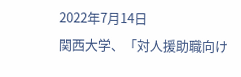2022年7月14日
関西大学、「対人援助職向け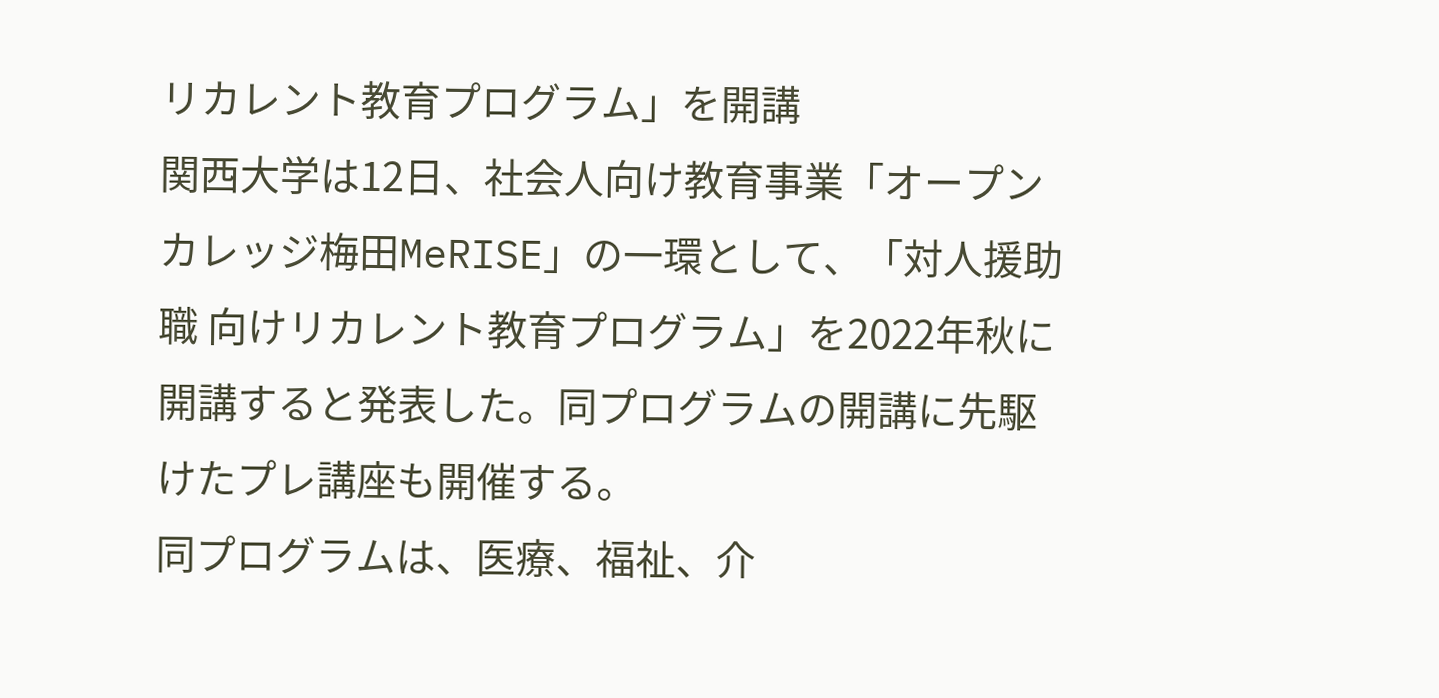リカレント教育プログラム」を開講
関西大学は12日、社会人向け教育事業「オープンカレッジ梅田MeRISE」の一環として、「対人援助職 向けリカレント教育プログラム」を2022年秋に開講すると発表した。同プログラムの開講に先駆けたプレ講座も開催する。
同プログラムは、医療、福祉、介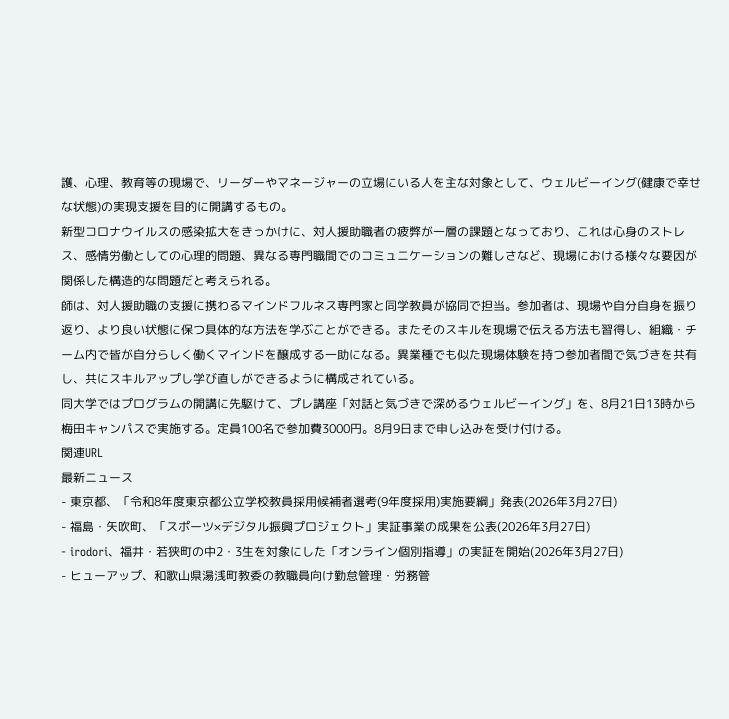護、心理、教育等の現場で、リーダーやマネージャーの立場にいる人を主な対象として、ウェルビーイング(健康で幸せな状態)の実現支援を目的に開講するもの。
新型コロナウイルスの感染拡大をきっかけに、対人援助職者の疲弊が一層の課題となっており、これは心身のストレス、感情労働としての心理的問題、異なる専門職間でのコミュニケーションの難しさなど、現場における様々な要因が関係した構造的な問題だと考えられる。
師は、対人援助職の支援に携わるマインドフルネス専門家と同学教員が協同で担当。参加者は、現場や自分自身を振り返り、より良い状態に保つ具体的な方法を学ぶことができる。またそのスキルを現場で伝える方法も習得し、組織・チーム内で皆が自分らしく働くマインドを醸成する一助になる。異業種でも似た現場体験を持つ参加者間で気づきを共有し、共にスキルアップし学び直しができるように構成されている。
同大学ではプログラムの開講に先駆けて、プレ講座「対話と気づきで深めるウェルビーイング」を、8月21日13時から梅田キャンパスで実施する。定員100名で参加費3000円。8月9日まで申し込みを受け付ける。
関連URL
最新ニュース
- 東京都、「令和8年度東京都公立学校教員採用候補者選考(9年度採用)実施要綱」発表(2026年3月27日)
- 福島・矢吹町、「スポーツ×デジタル振興プロジェクト」実証事業の成果を公表(2026年3月27日)
- irodori、福井・若狭町の中2・3生を対象にした「オンライン個別指導」の実証を開始(2026年3月27日)
- ヒューアップ、和歌山県湯浅町教委の教職員向け勤怠管理・労務管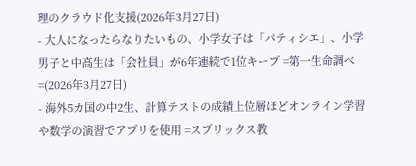理のクラウド化支援(2026年3月27日)
- 大人になったらなりたいもの、小学女子は「パティシエ」、小学男子と中高生は「会社員」が6年連続で1位キープ =第一生命調べ=(2026年3月27日)
- 海外5カ国の中2生、計算テストの成績上位層ほどオンライン学習や数学の演習でアプリを使用 =スプリックス教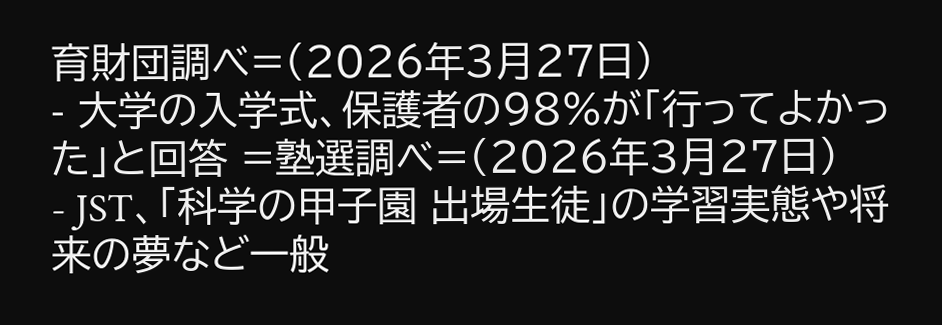育財団調べ=(2026年3月27日)
- 大学の入学式、保護者の98%が「行ってよかった」と回答 =塾選調べ=(2026年3月27日)
- JST、「科学の甲子園 出場生徒」の学習実態や将来の夢など一般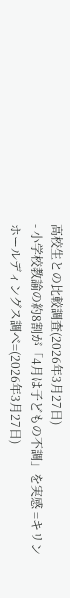高校生との比較調査(2026年3月27日)
- 小学校教諭の約8割が「4月は子どもの不調」を実感 =キリンホールディングス調べ=(2026年3月27日)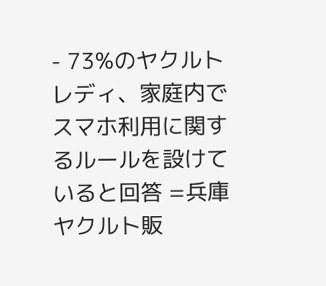- 73%のヤクルトレディ、家庭内でスマホ利用に関するルールを設けていると回答 =兵庫ヤクルト販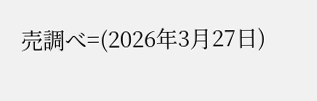売調べ=(2026年3月27日)